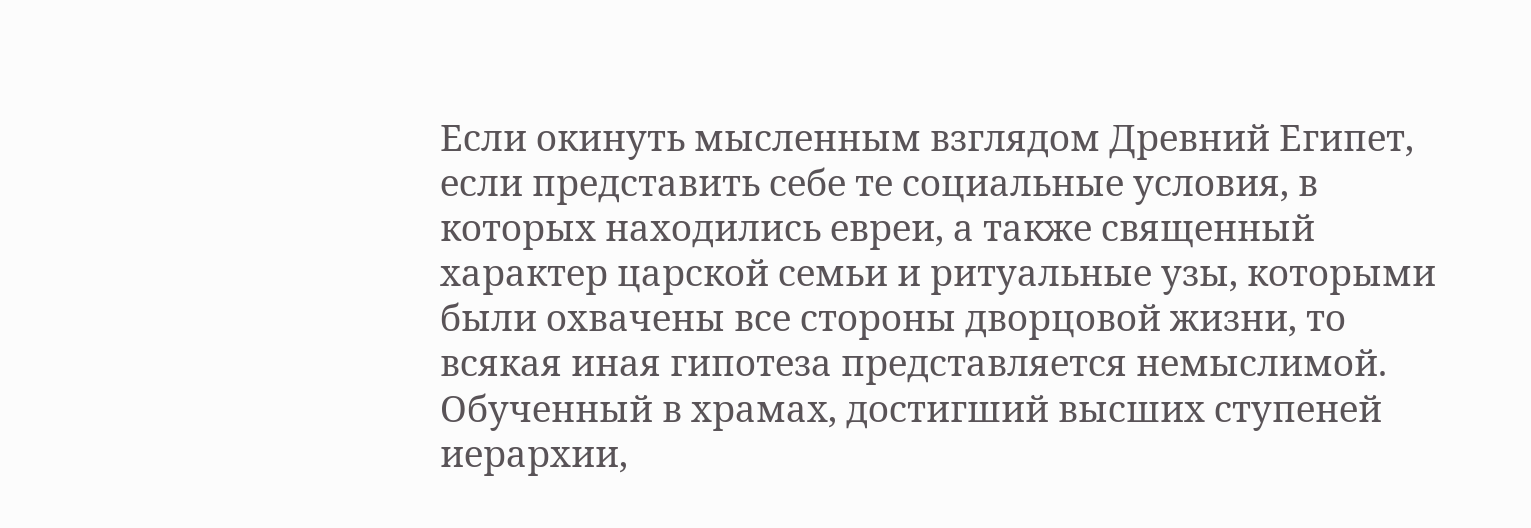Если окинуть мысленным взглядом Древний Египет, если представить себе те социальные условия, в которых находились евреи, а также священный характер царской семьи и ритуальные узы, которыми были охвачены все стороны дворцовой жизни, то всякая иная гипотеза представляется немыслимой.
Обученный в храмах, достигший высших ступеней иерархии,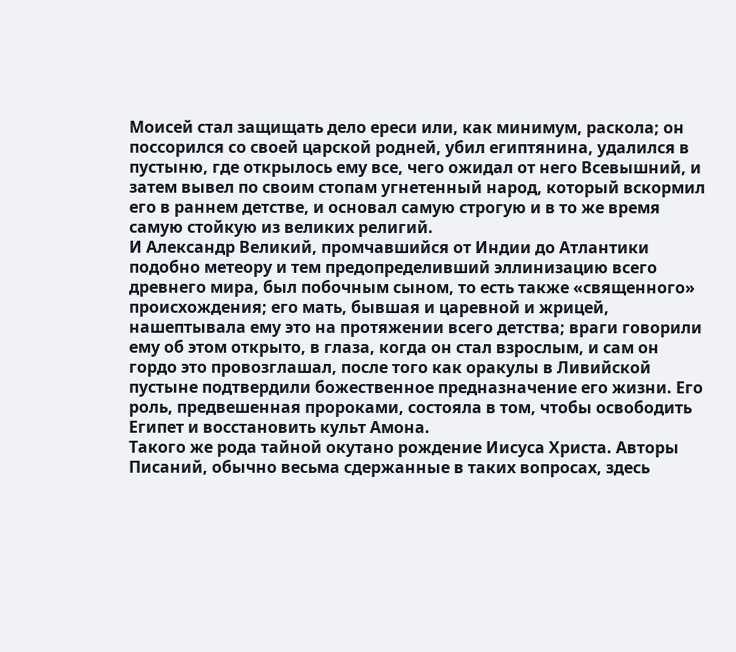Моисей стал защищать дело ереси или, как минимум, раскола; он поссорился со своей царской родней, убил египтянина, удалился в пустыню, где открылось ему все, чего ожидал от него Всевышний, и затем вывел по своим стопам угнетенный народ, который вскормил его в раннем детстве, и основал самую строгую и в то же время самую стойкую из великих религий.
И Александр Великий, промчавшийся от Индии до Атлантики подобно метеору и тем предопределивший эллинизацию всего древнего мира, был побочным сыном, то есть также «священного» происхождения; его мать, бывшая и царевной и жрицей, нашептывала ему это на протяжении всего детства; враги говорили ему об этом открыто, в глаза, когда он стал взрослым, и сам он гордо это провозглашал, после того как оракулы в Ливийской пустыне подтвердили божественное предназначение его жизни. Его роль, предвешенная пророками, состояла в том, чтобы освободить Египет и восстановить культ Амона.
Такого же рода тайной окутано рождение Иисуса Христа. Авторы Писаний, обычно весьма сдержанные в таких вопросах, здесь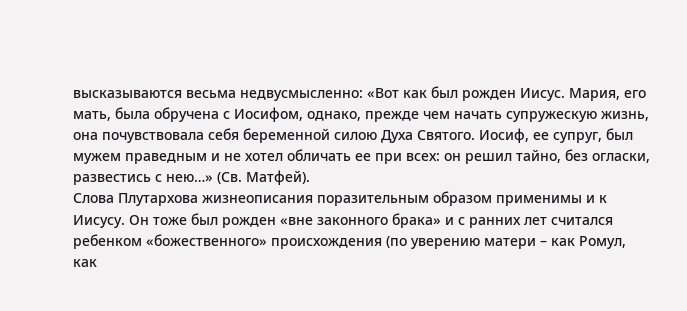высказываются весьма недвусмысленно: «Вот как был рожден Иисус. Мария, его мать, была обручена с Иосифом, однако, прежде чем начать супружескую жизнь, она почувствовала себя беременной силою Духа Святого. Иосиф, ее супруг, был мужем праведным и не хотел обличать ее при всех: он решил тайно, без огласки, развестись с нею…» (Св. Матфей).
Слова Плутархова жизнеописания поразительным образом применимы и к Иисусу. Он тоже был рожден «вне законного брака» и с ранних лет считался ребенком «божественного» происхождения (по уверению матери – как Ромул, как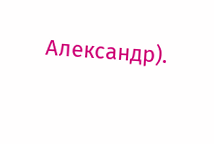Александр).